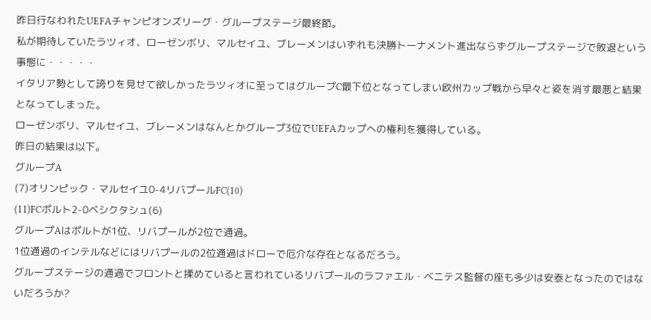昨日行なわれたUEFAチャンピオンズリーグ・グループステージ最終節。
私が期待していたラツィオ、ローゼンボリ、マルセイユ、ブレーメンはいずれも決勝トーナメント進出ならずグループステージで敗退という事態に・・・・・
イタリア勢として誇りを見せて欲しかったラツィオに至ってはグループC最下位となってしまい欧州カップ戦から早々と姿を消す最悪と結果となってしまった。
ローゼンボリ、マルセイユ、ブレーメンはなんとかグループ3位でUEFAカップへの権利を獲得している。
昨日の結果は以下。
グループA
(7)オリンピック・マルセイユ0-4リバプールFC(10)
(11)FCポルト2-0ベシクタシュ(6)
グループAはポルトが1位、リバプールが2位で通過。
1位通過のインテルなどにはリバプールの2位通過はドローで厄介な存在となるだろう。
グループステージの通過でフロントと揉めていると言われているリバプールのラファエル・ベニテス監督の座も多少は安泰となったのではないだろうか?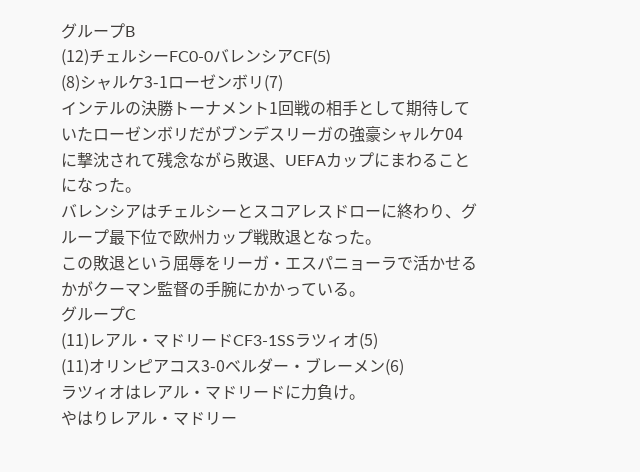グループB
(12)チェルシーFC0-0バレンシアCF(5)
(8)シャルケ3-1ローゼンボリ(7)
インテルの決勝トーナメント1回戦の相手として期待していたローゼンボリだがブンデスリーガの強豪シャルケ04に撃沈されて残念ながら敗退、UEFAカップにまわることになった。
バレンシアはチェルシーとスコアレスドローに終わり、グループ最下位で欧州カップ戦敗退となった。
この敗退という屈辱をリーガ・エスパニョーラで活かせるかがクーマン監督の手腕にかかっている。
グループC
(11)レアル・マドリードCF3-1SSラツィオ(5)
(11)オリンピアコス3-0ベルダー・ブレーメン(6)
ラツィオはレアル・マドリードに力負け。
やはりレアル・マドリー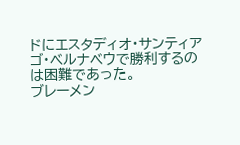ドにエスタディオ・サンティアゴ・ベルナベウで勝利するのは困難であった。
ブレーメン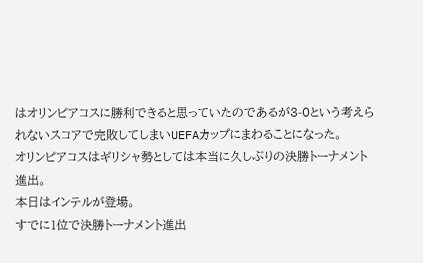はオリンピアコスに勝利できると思っていたのであるが3-0という考えられないスコアで完敗してしまいUEFAカップにまわることになった。
オリンピアコスはギリシャ勢としては本当に久しぶりの決勝トーナメント進出。
本日はインテルが登場。
すでに1位で決勝トーナメント進出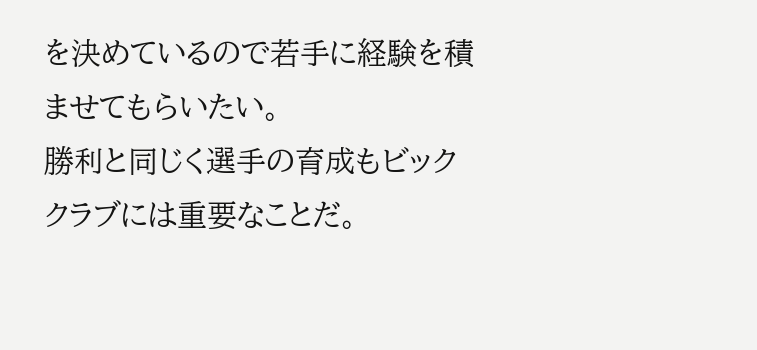を決めているので若手に経験を積ませてもらいたい。
勝利と同じく選手の育成もビッククラブには重要なことだ。